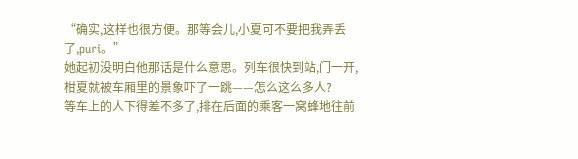“确实,这样也很方便。那等会儿,小夏可不要把我弄丢了,puri。”
她起初没明白他那话是什么意思。列车很快到站,门一开,柑夏就被车厢里的景象吓了一跳——怎么这么多人?
等车上的人下得差不多了,排在后面的乘客一窝蜂地往前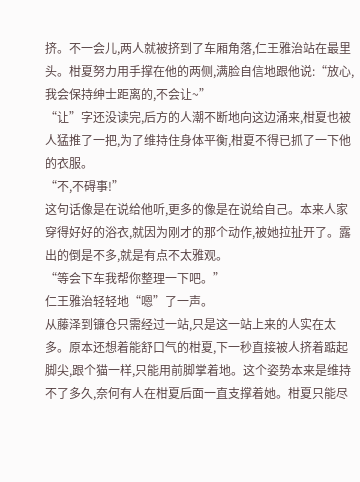挤。不一会儿,两人就被挤到了车厢角落,仁王雅治站在最里头。柑夏努力用手撑在他的两侧,满脸自信地跟他说:“放心,我会保持绅士距离的,不会让~”
“让”字还没读完,后方的人潮不断地向这边涌来,柑夏也被人猛推了一把,为了维持住身体平衡,柑夏不得已抓了一下他的衣服。
“不,不碍事!”
这句话像是在说给他听,更多的像是在说给自己。本来人家穿得好好的浴衣,就因为刚才的那个动作,被她拉扯开了。露出的倒是不多,就是有点不太雅观。
“等会下车我帮你整理一下吧。”
仁王雅治轻轻地“嗯”了一声。
从藤泽到镰仓只需经过一站,只是这一站上来的人实在太多。原本还想着能舒口气的柑夏,下一秒直接被人挤着踮起脚尖,跟个猫一样,只能用前脚掌着地。这个姿势本来是维持不了多久,奈何有人在柑夏后面一直支撑着她。柑夏只能尽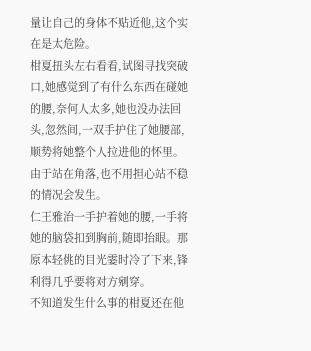量让自己的身体不贴近他,这个实在是太危险。
柑夏扭头左右看看,试图寻找突破口,她感觉到了有什么东西在碰她的腰,奈何人太多,她也没办法回头,忽然间,一双手护住了她腰部,顺势将她整个人拉进他的怀里。
由于站在角落,也不用担心站不稳的情况会发生。
仁王雅治一手护着她的腰,一手将她的脑袋扣到胸前,随即抬眼。那原本轻佻的目光霎时冷了下来,锋利得几乎要将对方剜穿。
不知道发生什么事的柑夏还在他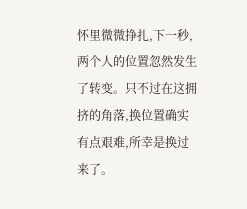怀里微微挣扎,下一秒,两个人的位置忽然发生了转变。只不过在这拥挤的角落,换位置确实有点艰难,所幸是换过来了。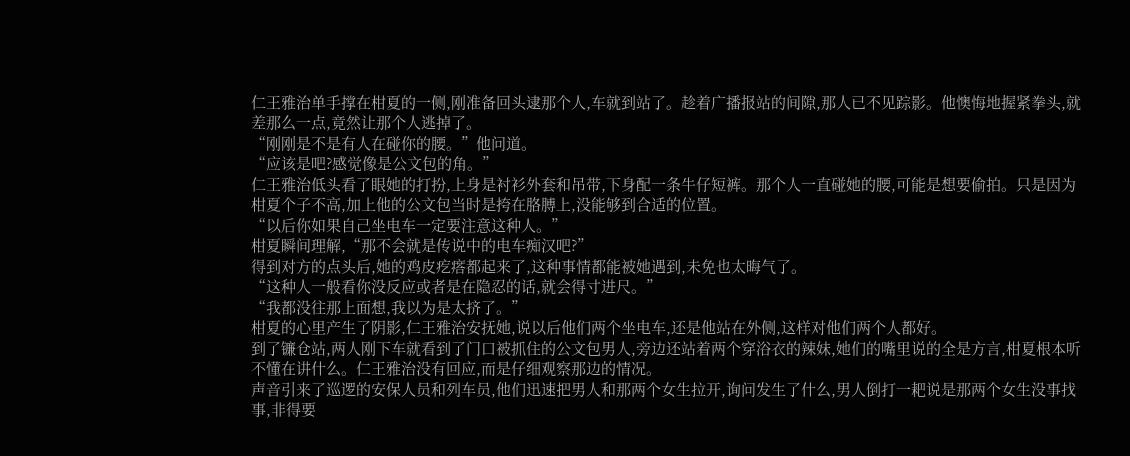仁王雅治单手撑在柑夏的一侧,刚准备回头逮那个人,车就到站了。趁着广播报站的间隙,那人已不见踪影。他懊悔地握紧拳头,就差那么一点,竟然让那个人逃掉了。
“刚刚是不是有人在碰你的腰。”他问道。
“应该是吧?感觉像是公文包的角。”
仁王雅治低头看了眼她的打扮,上身是衬衫外套和吊带,下身配一条牛仔短裤。那个人一直碰她的腰,可能是想要偷拍。只是因为柑夏个子不高,加上他的公文包当时是挎在胳膊上,没能够到合适的位置。
“以后你如果自己坐电车一定要注意这种人。”
柑夏瞬间理解,“那不会就是传说中的电车痴汉吧?”
得到对方的点头后,她的鸡皮疙瘩都起来了,这种事情都能被她遇到,未免也太晦气了。
“这种人一般看你没反应或者是在隐忍的话,就会得寸进尺。”
“我都没往那上面想,我以为是太挤了。”
柑夏的心里产生了阴影,仁王雅治安抚她,说以后他们两个坐电车,还是他站在外侧,这样对他们两个人都好。
到了镰仓站,两人刚下车就看到了门口被抓住的公文包男人,旁边还站着两个穿浴衣的辣妹,她们的嘴里说的全是方言,柑夏根本听不懂在讲什么。仁王雅治没有回应,而是仔细观察那边的情况。
声音引来了巡逻的安保人员和列车员,他们迅速把男人和那两个女生拉开,询问发生了什么,男人倒打一耙说是那两个女生没事找事,非得要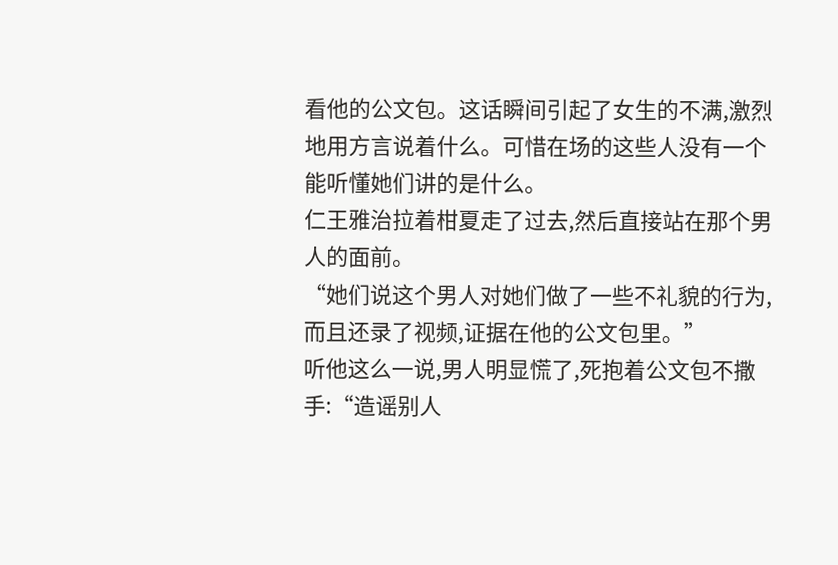看他的公文包。这话瞬间引起了女生的不满,激烈地用方言说着什么。可惜在场的这些人没有一个能听懂她们讲的是什么。
仁王雅治拉着柑夏走了过去,然后直接站在那个男人的面前。
“她们说这个男人对她们做了一些不礼貌的行为,而且还录了视频,证据在他的公文包里。”
听他这么一说,男人明显慌了,死抱着公文包不撒手:“造谣别人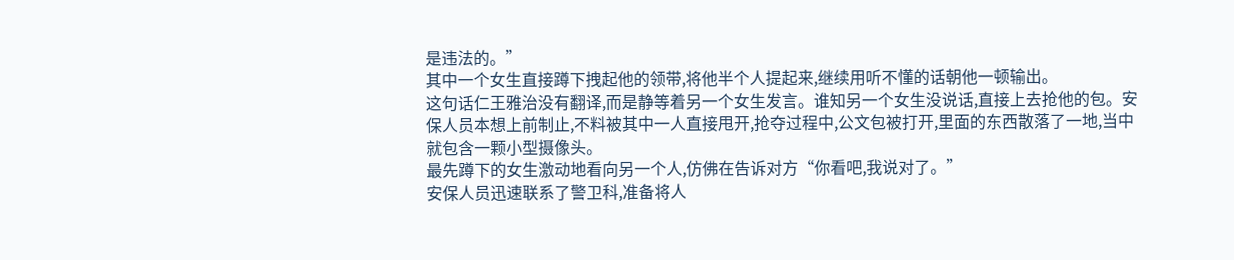是违法的。”
其中一个女生直接蹲下拽起他的领带,将他半个人提起来,继续用听不懂的话朝他一顿输出。
这句话仁王雅治没有翻译,而是静等着另一个女生发言。谁知另一个女生没说话,直接上去抢他的包。安保人员本想上前制止,不料被其中一人直接甩开,抢夺过程中,公文包被打开,里面的东西散落了一地,当中就包含一颗小型摄像头。
最先蹲下的女生激动地看向另一个人,仿佛在告诉对方“你看吧,我说对了。”
安保人员迅速联系了警卫科,准备将人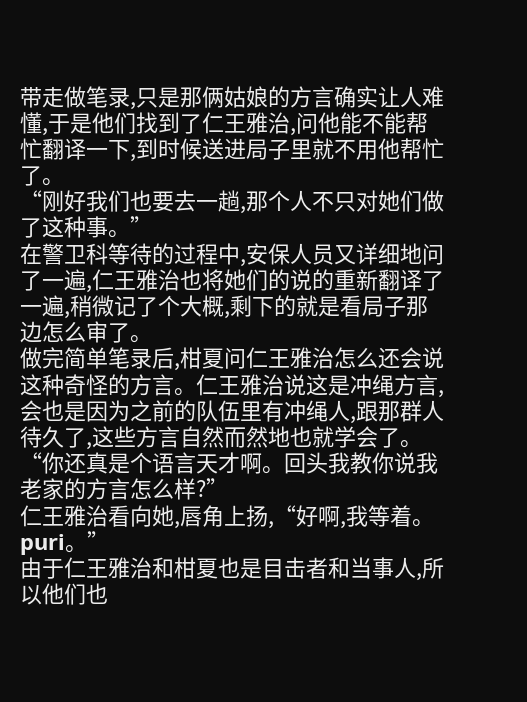带走做笔录,只是那俩姑娘的方言确实让人难懂,于是他们找到了仁王雅治,问他能不能帮忙翻译一下,到时候送进局子里就不用他帮忙了。
“刚好我们也要去一趟,那个人不只对她们做了这种事。”
在警卫科等待的过程中,安保人员又详细地问了一遍,仁王雅治也将她们的说的重新翻译了一遍,稍微记了个大概,剩下的就是看局子那边怎么审了。
做完简单笔录后,柑夏问仁王雅治怎么还会说这种奇怪的方言。仁王雅治说这是冲绳方言,会也是因为之前的队伍里有冲绳人,跟那群人待久了,这些方言自然而然地也就学会了。
“你还真是个语言天才啊。回头我教你说我老家的方言怎么样?”
仁王雅治看向她,唇角上扬,“好啊,我等着。puri。”
由于仁王雅治和柑夏也是目击者和当事人,所以他们也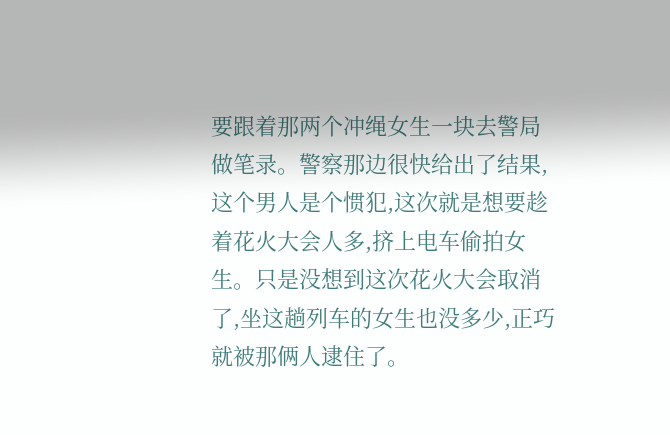要跟着那两个冲绳女生一块去警局做笔录。警察那边很快给出了结果,这个男人是个惯犯,这次就是想要趁着花火大会人多,挤上电车偷拍女生。只是没想到这次花火大会取消了,坐这趟列车的女生也没多少,正巧就被那俩人逮住了。